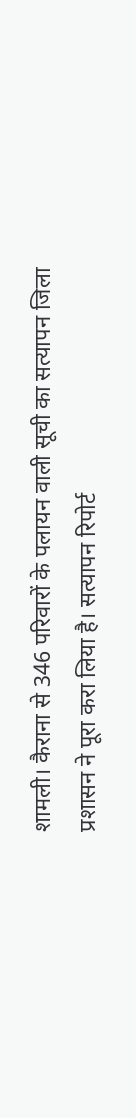शामली। कैराना से 346 परिवारों के पलायन वाली सूची का सत्यापन जिला प्रशासन ने पूरा करा लिया है। सत्यापन रिपोर्ट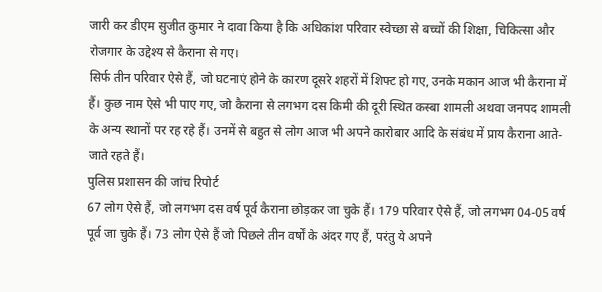जारी कर डीएम सुजीत कुमार ने दावा किया है कि अधिकांश परिवार स्वेच्छा से बच्चों की शिक्षा, चिकित्सा और रोजगार के उद्देश्य से कैराना से गए।
सिर्फ तीन परिवार ऐसे हैं, जो घटनाएं होने के कारण दूसरे शहरों में शिफ्ट हो गए, उनके मकान आज भी कैराना में हैं। कुछ नाम ऐसे भी पाए गए, जो कैराना से लगभग दस किमी की दूरी स्थित कस्बा शामली अथवा जनपद शामली के अन्य स्थानों पर रह रहे हैं। उनमें से बहुत से लोग आज भी अपने कारोबार आदि के संबंध में प्राय कैराना आते-जाते रहते हैं।
पुलिस प्रशासन की जांच रिपोर्ट
67 लोग ऐसे हैं, जो लगभग दस वर्ष पूर्व कैराना छोड़कर जा चुके हैं। 179 परिवार ऐसे हैं, जो लगभग 04-05 वर्ष पूर्व जा चुके हैं। 73 लोग ऐसे हैं जो पिछले तीन वर्षों के अंदर गए हैं, परंतु ये अपने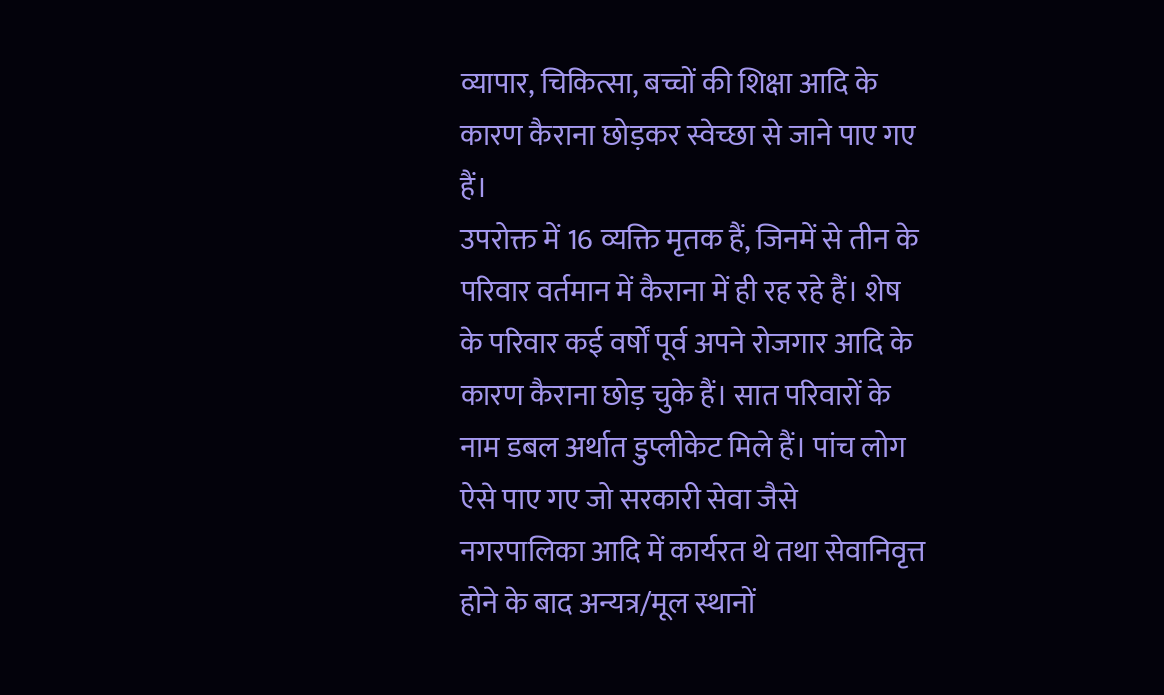व्यापार, चिकित्सा, बच्चों की शिक्षा आदि के कारण कैराना छोड़कर स्वेच्छा से जाने पाए गए हैं।
उपरोक्त में 16 व्यक्ति मृतक हैं, जिनमें से तीन के परिवार वर्तमान में कैराना में ही रह रहे हैं। शेष के परिवार कई वर्षों पूर्व अपने रोजगार आदि के कारण कैराना छोड़ चुके हैं। सात परिवारों के नाम डबल अर्थात डुप्लीकेट मिले हैं। पांच लोग ऐसे पाए गए जो सरकारी सेवा जैसे नगरपालिका आदि में कार्यरत थे तथा सेवानिवृत्त होने के बाद अन्यत्र/मूल स्थानों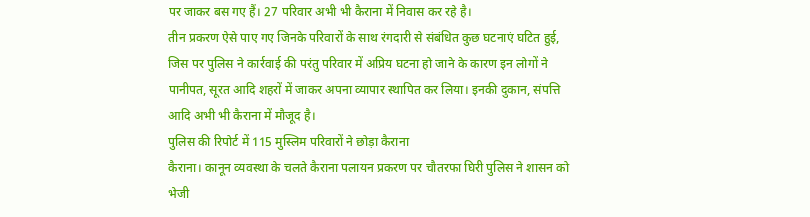पर जाकर बस गए हैं। 27 परिवार अभी भी कैराना में निवास कर रहे है।
तीन प्रकरण ऐसे पाए गए जिनके परिवारों के साथ रंगदारी से संबंधित कुछ घटनाएं घटित हुई, जिस पर पुलिस ने कार्रवाई की परंतु परिवार में अप्रिय घटना हो जाने के कारण इन लोगों ने पानीपत, सूरत आदि शहरों में जाकर अपना व्यापार स्थापित कर लिया। इनकी दुकान, संपत्ति आदि अभी भी कैराना में मौजूद है।
पुलिस की रिपोर्ट में 115 मुस्लिम परिवारों ने छोड़ा कैराना
कैराना। कानून व्यवस्था के चलते कैराना पलायन प्रकरण पर चौतरफा घिरी पुलिस ने शासन को भेजी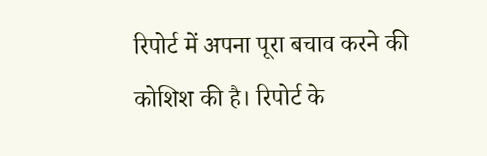रिपोर्ट में अपना पूरा बचाव करने की कोशिश की है। रिपोर्ट के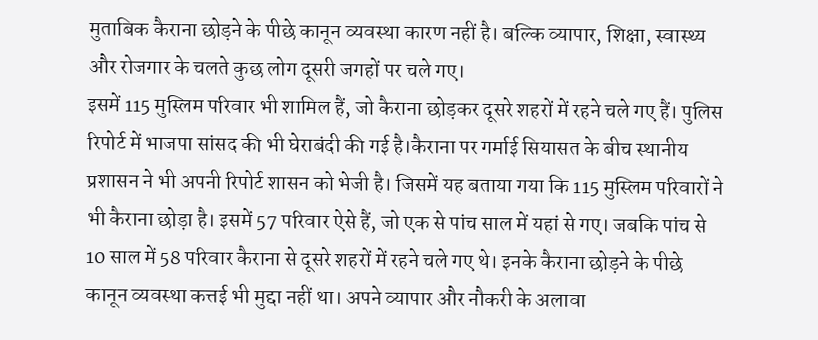मुताबिक कैराना छोड़ने के पीछे कानून व्यवस्था कारण नहीं है। बल्कि व्यापार, शिक्षा, स्वास्थ्य और रोजगार के चलते कुछ लोग दूसरी जगहों पर चले गए।
इसमें 115 मुस्लिम परिवार भी शामिल हैं, जो कैराना छोड़कर दूसरे शहरों में रहने चले गए हैं। पुलिस रिपोर्ट में भाजपा सांसद की भी घेराबंदी की गई है।कैराना पर गर्माई सियासत के बीच स्थानीय प्रशासन ने भी अपनी रिपोर्ट शासन को भेजी है। जिसमें यह बताया गया कि 115 मुस्लिम परिवारों ने भी कैराना छोड़ा है। इसमें 57 परिवार ऐसे हैं, जो एक से पांच साल में यहां से गए। जबकि पांच से 10 साल में 58 परिवार कैराना से दूसरे शहरों में रहने चले गए थे। इनके कैराना छोड़ने के पीछे कानून व्यवस्था कत्तई भी मुद्दा नहीं था। अपने व्यापार और नौकरी के अलावा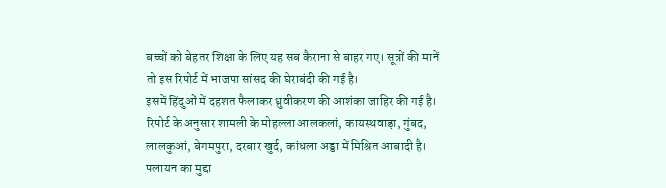बच्चों को बेहतर शिक्षा के लिए यह सब कैराना से बाहर गए। सूत्रों की मानें तो इस रिपोर्ट में भाजपा सांसद की घेराबंदी की गई है।
इसमें हिंदुओं में दहशत फैलाकर ध्रुवीकरण की आशंका जाहिर की गई है। रिपोर्ट के अनुसार शामली के मोहल्ला आलकलां, कायस्थवाड़ा, गुंबद, लालकुआं, बेगमपुरा, दरबार खुर्द, कांधला अड्डा में मिश्रित आबादी है। पलायन का मुद्दा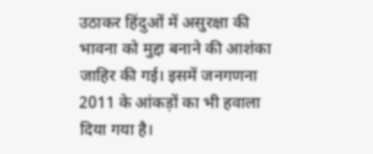उठाकर हिंदुओं में असुरक्षा की भावना को मुद्दा बनाने की आशंका जाहिर की गई। इसमें जनगणना 2011 के आंकड़ों का भी हवाला दिया गया है।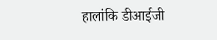हालांकि डीआईजी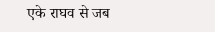एके राघव से जब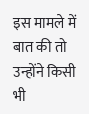इस मामले में बात की तो उन्होंने किसी भी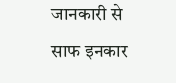जानकारी से साफ इनकार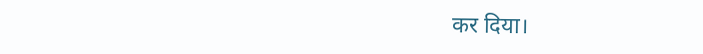कर दिया।